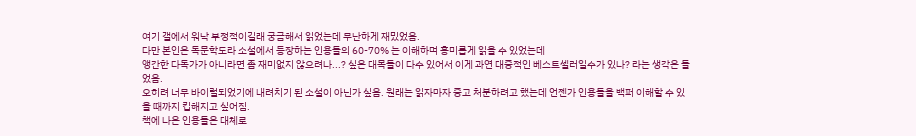여기 갤에서 워낙 부정적이길래 궁금해서 읽었는데 무난하게 재밌었음.
다만 본인은 독문학도라 소설에서 등장하는 인용들의 60-70% 는 이해하며 흥미롭게 읽을 수 있었는데
앵간한 다독가가 아니라면 좀 재미없지 않으려나...? 싶은 대목들이 다수 있어서 이게 과연 대중적인 베스트셀러일수가 있나? 라는 생각은 들었음.
오히려 너무 바이럴되었기에 내려치기 된 소설이 아닌가 싶음. 원래는 읽자마자 중고 처분하려고 했는데 언젠가 인용들을 백퍼 이해할 수 있을 때까지 킵해지고 싶어짐.
책에 나온 인용들은 대체로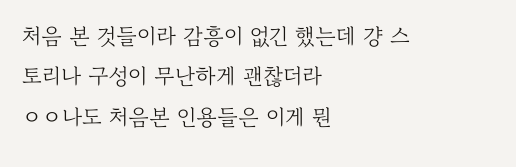처음 본 것들이라 감흥이 없긴 했는데 걍 스토리나 구성이 무난하게 괜찮더라
ㅇㅇ나도 처음본 인용들은 이게 뭔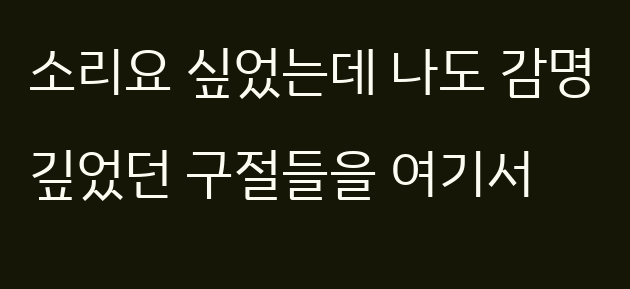소리요 싶었는데 나도 감명깊었던 구절들을 여기서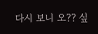다시 보니 오?? 싶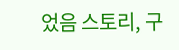었음 스토리, 구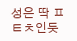성은 딱 ㅍㅌㅊ인듯